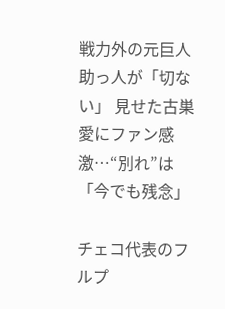戦力外の元巨人助っ人が「切ない」 見せた古巣愛にファン感激…“別れ”は「今でも残念」

チェコ代表のフルプ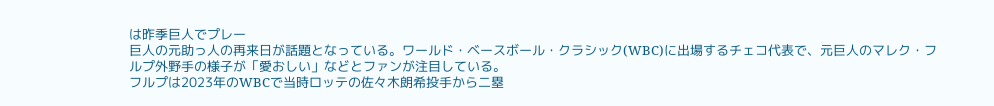は昨季巨人でプレー
巨人の元助っ人の再来日が話題となっている。ワールド・ベースボール・クラシック(WBC)に出場するチェコ代表で、元巨人のマレク・フルプ外野手の様子が「愛おしい」などとファンが注目している。
フルプは2023年のWBCで当時ロッテの佐々木朗希投手から二塁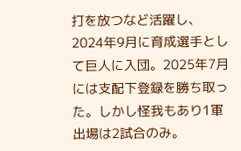打を放つなど活躍し、2024年9月に育成選手として巨人に入団。2025年7月には支配下登録を勝ち取った。しかし怪我もあり1軍出場は2試合のみ。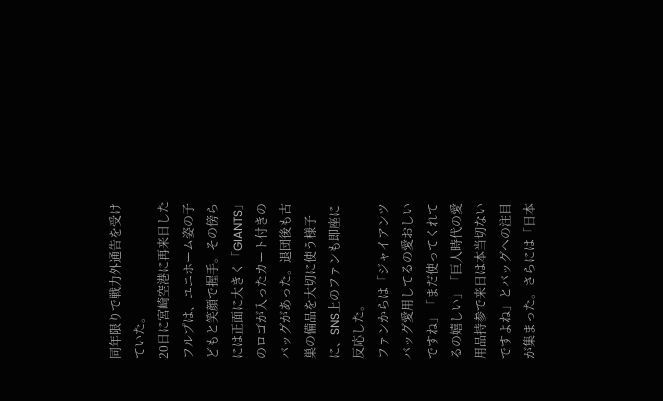同年限りで戦力外通告を受けていた。
20日に宮崎空港に再来日したフルプは、ユニホーム姿の子どもと笑顔で握手。その傍らには正面に大きく「GIANTS」のロゴが入ったカート付きのバッグがあった。退団後も古巣の備品を大切に使う様子に、SNS上のファンも即座に反応した。
ファンからは「ジャイアンツバッグ愛用してるの愛おしいですね」「まだ使ってくれてるの嬉しい」「巨人時代の愛用品持参で来日は本当切ないですよね」とバッグへの注目が集まった。さらには「日本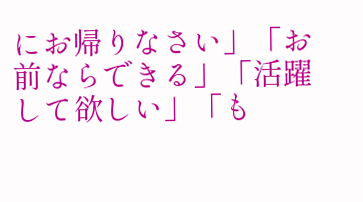にお帰りなさい」「お前ならできる」「活躍して欲しい」「も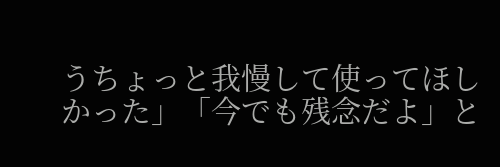うちょっと我慢して使ってほしかった」「今でも残念だよ」と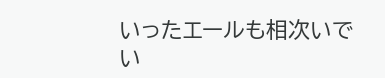いったエールも相次いでい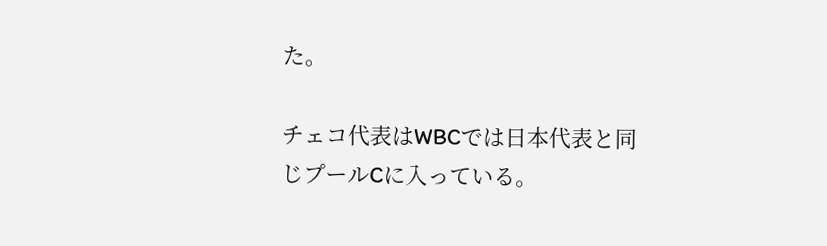た。

チェコ代表はWBCでは日本代表と同じプールCに入っている。